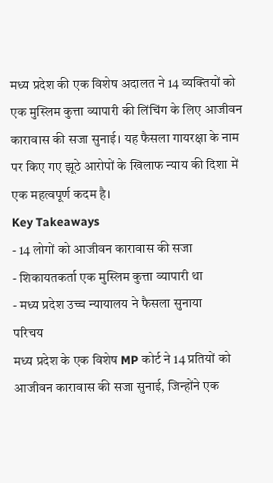मध्य प्रदेश की एक विशेष अदालत ने 14 व्यक्तियों को एक मुस्लिम कुत्ता व्यापारी की लिंचिंग के लिए आजीवन कारावास की सजा सुनाई। यह फैसला गायरक्षा के नाम पर किए गए झूठे आरोपों के खिलाफ न्याय की दिशा में एक महत्वपूर्ण कदम है।
Key Takeaways
- 14 लोगों को आजीवन कारावास की सजा
- शिकायतकर्ता एक मुस्लिम कुत्ता व्यापारी था
- मध्य प्रदेश उच्च न्यायालय ने फैसला सुनाया
परिचय
मध्य प्रदेश के एक विशेष MP कोर्ट ने 14 प्रतियों को आजीवन कारावास की सजा सुनाई, जिन्होंने एक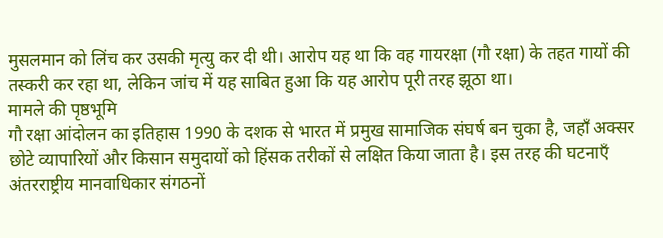मुसलमान को लिंच कर उसकी मृत्यु कर दी थी। आरोप यह था कि वह गायरक्षा (गौ रक्षा) के तहत गायों की तस्करी कर रहा था, लेकिन जांच में यह साबित हुआ कि यह आरोप पूरी तरह झूठा था।
मामले की पृष्ठभूमि
गौ रक्षा आंदोलन का इतिहास 1990 के दशक से भारत में प्रमुख सामाजिक संघर्ष बन चुका है, जहाँ अक्सर छोटे व्यापारियों और किसान समुदायों को हिंसक तरीकों से लक्षित किया जाता है। इस तरह की घटनाएँ अंतरराष्ट्रीय मानवाधिकार संगठनों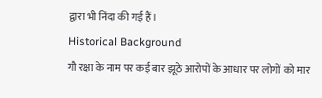द्वारा भी निंदा की गई हैं।
Historical Background
गौ रक्षा के नाम पर कई बार झूठे आरोपों के आधार पर लोगों को मार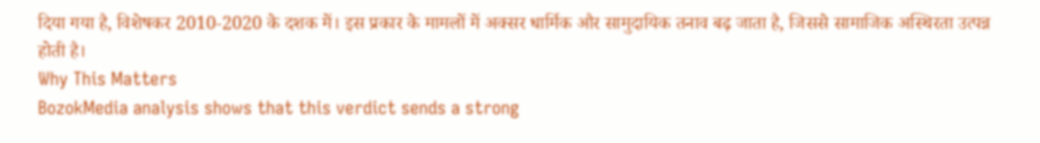दिया गया है, विशेषकर 2010‑2020 के दशक में। इस प्रकार के मामलों में अक्सर धार्मिक और सामुदायिक तनाव बढ़ जाता है, जिससे सामाजिक अस्थिरता उत्पन्न होती है।
Why This Matters
BozokMedia analysis shows that this verdict sends a strong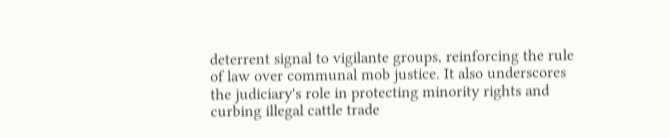deterrent signal to vigilante groups, reinforcing the rule of law over communal mob justice. It also underscores the judiciary's role in protecting minority rights and curbing illegal cattle trade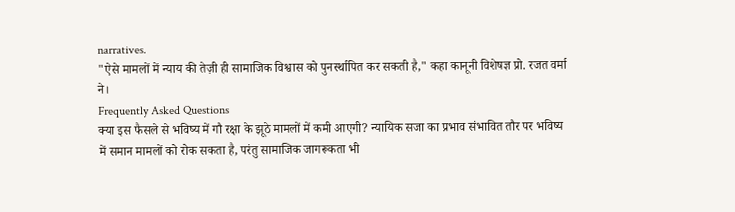narratives.
"ऐसे मामलों में न्याय की तेज़ी ही सामाजिक विश्वास को पुनर्स्थापित कर सकती है," कहा कानूनी विशेषज्ञ प्रो. रजत वर्मा ने।
Frequently Asked Questions
क्या इस फैसले से भविष्य में गौ रक्षा के झूठे मामलों में कमी आएगी? न्यायिक सजा का प्रभाव संभावित तौर पर भविष्य में समान मामलों को रोक सकता है, परंतु सामाजिक जागरूकता भी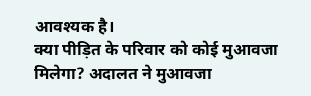आवश्यक है।
क्या पीड़ित के परिवार को कोई मुआवजा मिलेगा? अदालत ने मुआवजा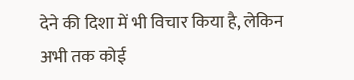देने की दिशा में भी विचार किया है, लेकिन अभी तक कोई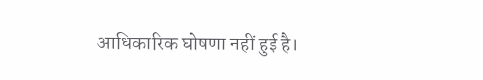आधिकारिक घोषणा नहीं हुई है।